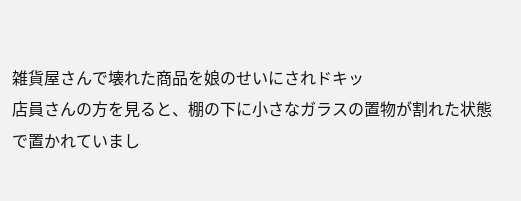雑貨屋さんで壊れた商品を娘のせいにされドキッ
店員さんの方を見ると、棚の下に小さなガラスの置物が割れた状態で置かれていまし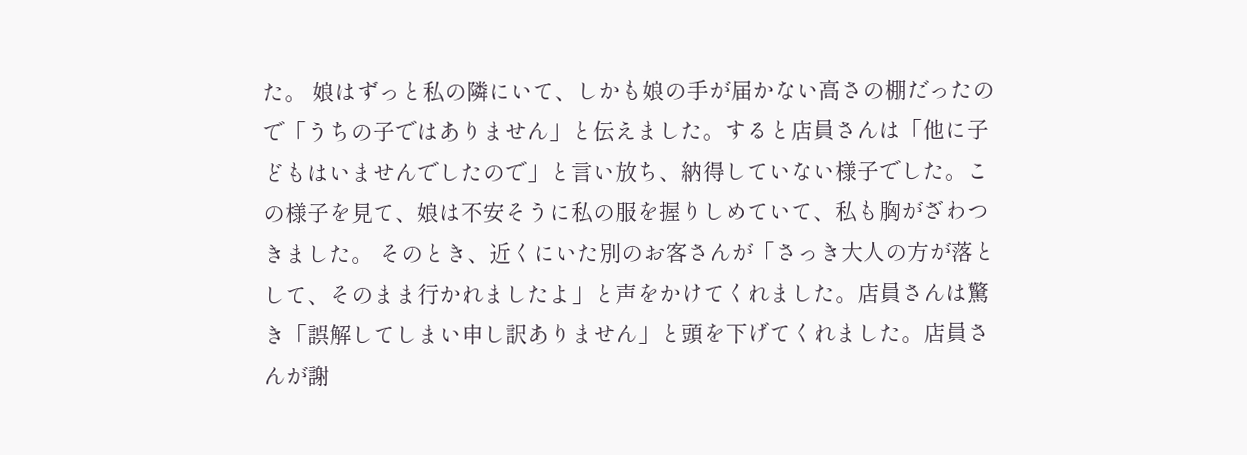た。 娘はずっと私の隣にいて、しかも娘の手が届かない高さの棚だったので「うちの子ではありません」と伝えました。すると店員さんは「他に子どもはいませんでしたので」と言い放ち、納得していない様子でした。この様子を見て、娘は不安そうに私の服を握りしめていて、私も胸がざわつきました。 そのとき、近くにいた別のお客さんが「さっき大人の方が落として、そのまま行かれましたよ」と声をかけてくれました。店員さんは驚き「誤解してしまい申し訳ありません」と頭を下げてくれました。店員さんが謝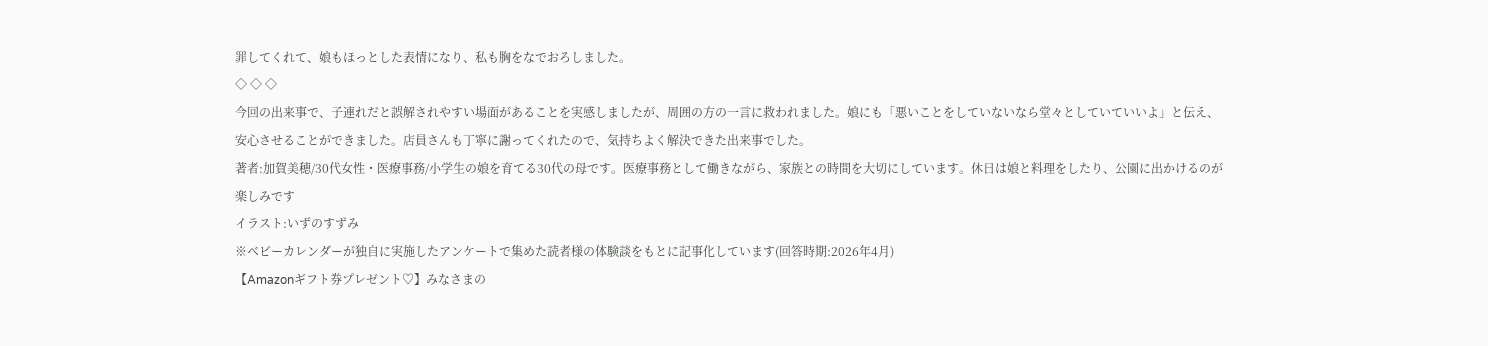罪してくれて、娘もほっとした表情になり、私も胸をなでおろしました。
◇ ◇ ◇
今回の出来事で、子連れだと誤解されやすい場面があることを実感しましたが、周囲の方の一言に救われました。娘にも「悪いことをしていないなら堂々としていていいよ」と伝え、安心させることができました。店員さんも丁寧に謝ってくれたので、気持ちよく解決できた出来事でした。
著者:加賀美穂/30代女性・医療事務/小学生の娘を育てる30代の母です。医療事務として働きながら、家族との時間を大切にしています。休日は娘と料理をしたり、公園に出かけるのが楽しみです
イラスト:いずのすずみ
※ベビーカレンダーが独自に実施したアンケートで集めた読者様の体験談をもとに記事化しています(回答時期:2026年4月)
【Amazonギフト券プレゼント♡】みなさまの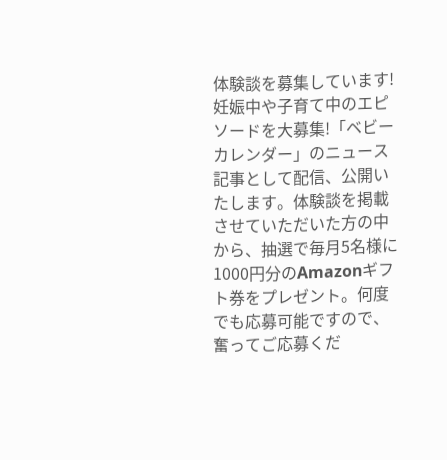体験談を募集しています!
妊娠中や子育て中のエピソードを大募集!「ベビーカレンダー」のニュース記事として配信、公開いたします。体験談を掲載させていただいた方の中から、抽選で毎月5名様に1000円分のAmazonギフト券をプレゼント。何度でも応募可能ですので、奮ってご応募くだ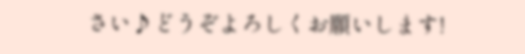さい♪どうぞよろしくお願いします!